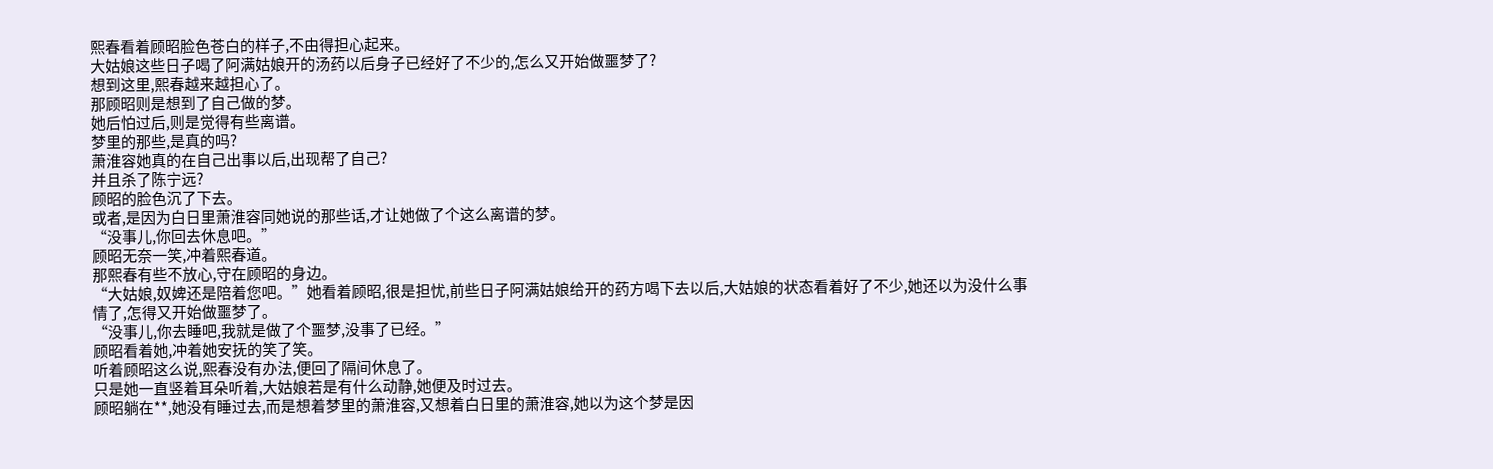熙春看着顾昭脸色苍白的样子,不由得担心起来。
大姑娘这些日子喝了阿满姑娘开的汤药以后身子已经好了不少的,怎么又开始做噩梦了?
想到这里,熙春越来越担心了。
那顾昭则是想到了自己做的梦。
她后怕过后,则是觉得有些离谱。
梦里的那些,是真的吗?
萧淮容她真的在自己出事以后,出现帮了自己?
并且杀了陈宁远?
顾昭的脸色沉了下去。
或者,是因为白日里萧淮容同她说的那些话,才让她做了个这么离谱的梦。
“没事儿,你回去休息吧。”
顾昭无奈一笑,冲着熙春道。
那熙春有些不放心,守在顾昭的身边。
“大姑娘,奴婢还是陪着您吧。”她看着顾昭,很是担忧,前些日子阿满姑娘给开的药方喝下去以后,大姑娘的状态看着好了不少,她还以为没什么事情了,怎得又开始做噩梦了。
“没事儿,你去睡吧,我就是做了个噩梦,没事了已经。”
顾昭看着她,冲着她安抚的笑了笑。
听着顾昭这么说,熙春没有办法,便回了隔间休息了。
只是她一直竖着耳朵听着,大姑娘若是有什么动静,她便及时过去。
顾昭躺在**,她没有睡过去,而是想着梦里的萧淮容,又想着白日里的萧淮容,她以为这个梦是因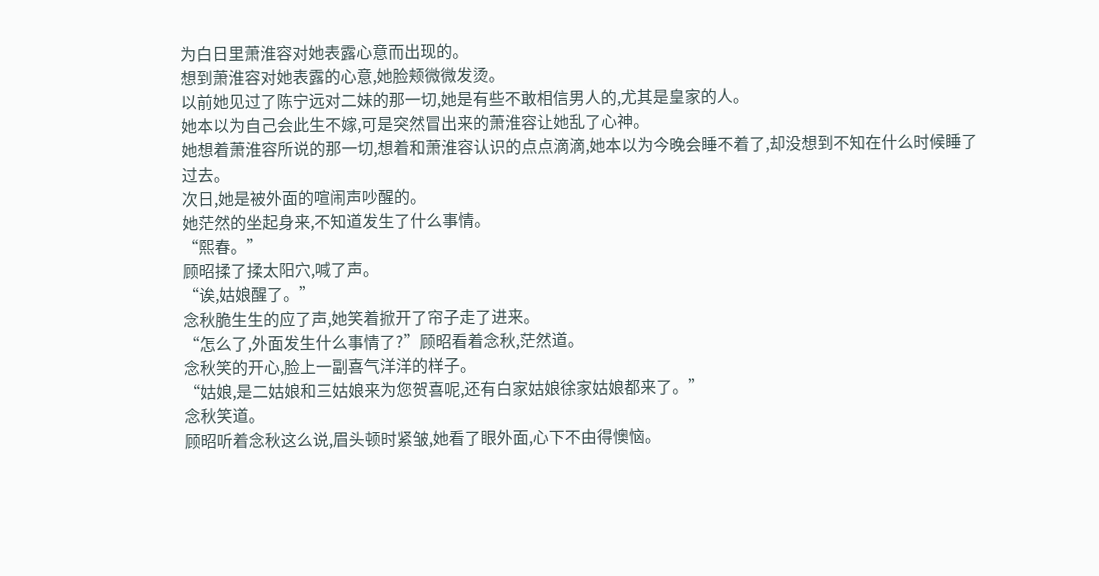为白日里萧淮容对她表露心意而出现的。
想到萧淮容对她表露的心意,她脸颊微微发烫。
以前她见过了陈宁远对二妹的那一切,她是有些不敢相信男人的,尤其是皇家的人。
她本以为自己会此生不嫁,可是突然冒出来的萧淮容让她乱了心神。
她想着萧淮容所说的那一切,想着和萧淮容认识的点点滴滴,她本以为今晚会睡不着了,却没想到不知在什么时候睡了过去。
次日,她是被外面的喧闹声吵醒的。
她茫然的坐起身来,不知道发生了什么事情。
“熙春。”
顾昭揉了揉太阳穴,喊了声。
“诶,姑娘醒了。”
念秋脆生生的应了声,她笑着掀开了帘子走了进来。
“怎么了,外面发生什么事情了?”顾昭看着念秋,茫然道。
念秋笑的开心,脸上一副喜气洋洋的样子。
“姑娘,是二姑娘和三姑娘来为您贺喜呢,还有白家姑娘徐家姑娘都来了。”
念秋笑道。
顾昭听着念秋这么说,眉头顿时紧皱,她看了眼外面,心下不由得懊恼。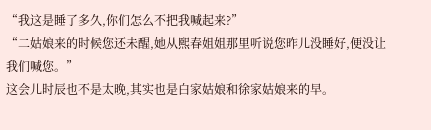“我这是睡了多久,你们怎么不把我喊起来?”
“二姑娘来的时候您还未醒,她从熙春姐姐那里听说您昨儿没睡好,便没让我们喊您。”
这会儿时辰也不是太晚,其实也是白家姑娘和徐家姑娘来的早。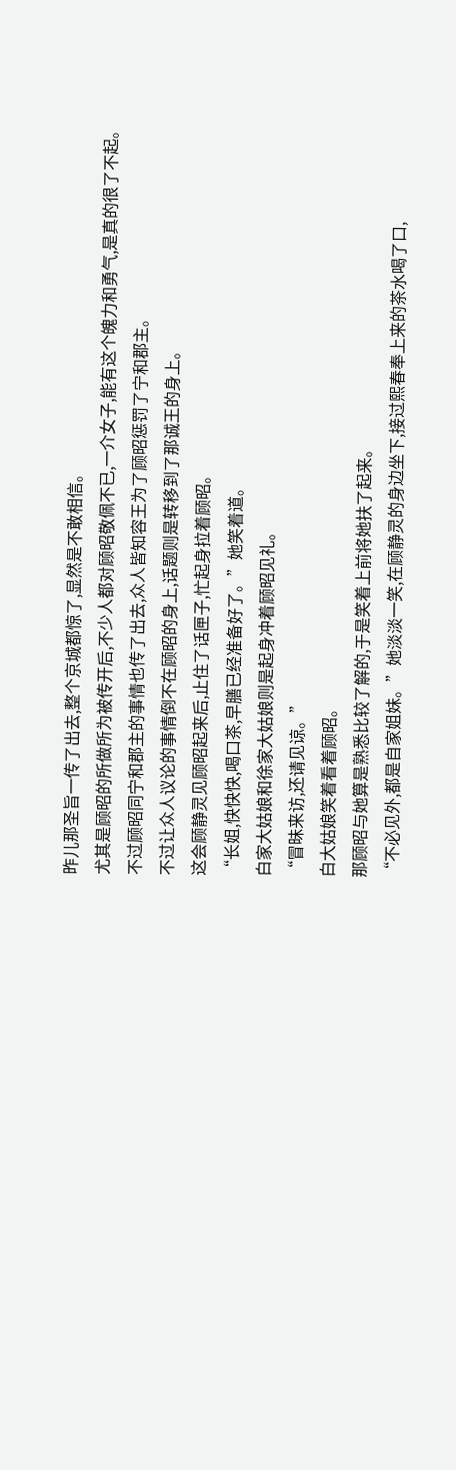昨儿那圣旨一传了出去,整个京城都惊了,显然是不敢相信。
尤其是顾昭的所做所为被传开后,不少人都对顾昭敬佩不已,一介女子,能有这个魄力和勇气,是真的很了不起。
不过顾昭同宁和郡主的事情也传了出去,众人皆知容王为了顾昭惩罚了宁和郡主。
不过让众人议论的事情倒不在顾昭的身上,话题则是转移到了那诚王的身上。
这会顾静灵见顾昭起来后,止住了话匣子,忙起身拉着顾昭。
“长姐,快快快,喝口茶,早膳已经准备好了。”她笑着道。
白家大姑娘和徐家大姑娘则是起身冲着顾昭见礼。
“冒昧来访,还请见谅。”
白大姑娘笑着看着顾昭。
那顾昭与她算是熟悉比较了解的,于是笑着上前将她扶了起来。
“不必见外,都是自家姐妹。”她淡淡一笑,在顾静灵的身边坐下,接过熙春奉上来的茶水喝了口,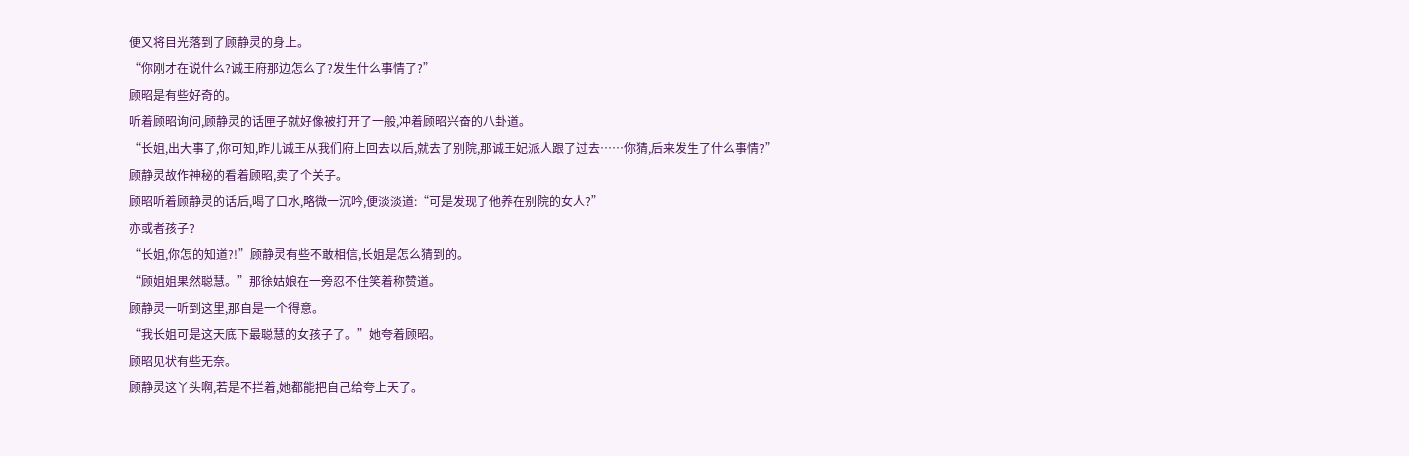便又将目光落到了顾静灵的身上。
“你刚才在说什么?诚王府那边怎么了?发生什么事情了?”
顾昭是有些好奇的。
听着顾昭询问,顾静灵的话匣子就好像被打开了一般,冲着顾昭兴奋的八卦道。
“长姐,出大事了,你可知,昨儿诚王从我们府上回去以后,就去了别院,那诚王妃派人跟了过去……你猜,后来发生了什么事情?”
顾静灵故作神秘的看着顾昭,卖了个关子。
顾昭听着顾静灵的话后,喝了口水,略微一沉吟,便淡淡道:“可是发现了他养在别院的女人?”
亦或者孩子?
“长姐,你怎的知道?!”顾静灵有些不敢相信,长姐是怎么猜到的。
“顾姐姐果然聪慧。”那徐姑娘在一旁忍不住笑着称赞道。
顾静灵一听到这里,那自是一个得意。
“我长姐可是这天底下最聪慧的女孩子了。”她夸着顾昭。
顾昭见状有些无奈。
顾静灵这丫头啊,若是不拦着,她都能把自己给夸上天了。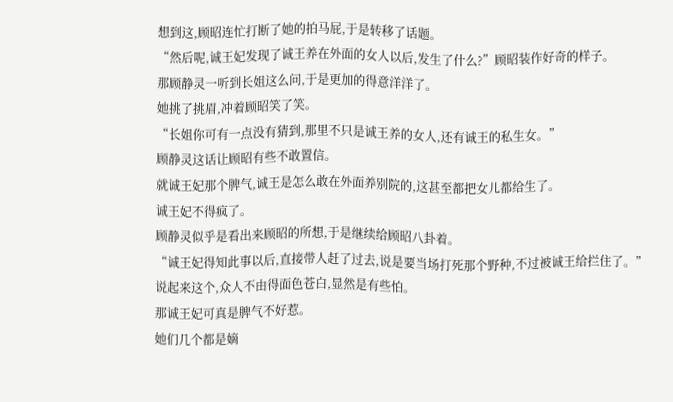想到这,顾昭连忙打断了她的拍马屁,于是转移了话题。
“然后呢,诚王妃发现了诚王养在外面的女人以后,发生了什么?”顾昭装作好奇的样子。
那顾静灵一听到长姐这么问,于是更加的得意洋洋了。
她挑了挑眉,冲着顾昭笑了笑。
“长姐你可有一点没有猜到,那里不只是诚王养的女人,还有诚王的私生女。”
顾静灵这话让顾昭有些不敢置信。
就诚王妃那个脾气,诚王是怎么敢在外面养别院的,这甚至都把女儿都给生了。
诚王妃不得疯了。
顾静灵似乎是看出来顾昭的所想,于是继续给顾昭八卦着。
“诚王妃得知此事以后,直接带人赶了过去,说是要当场打死那个野种,不过被诚王给拦住了。”
说起来这个,众人不由得面色苍白,显然是有些怕。
那诚王妃可真是脾气不好惹。
她们几个都是嫡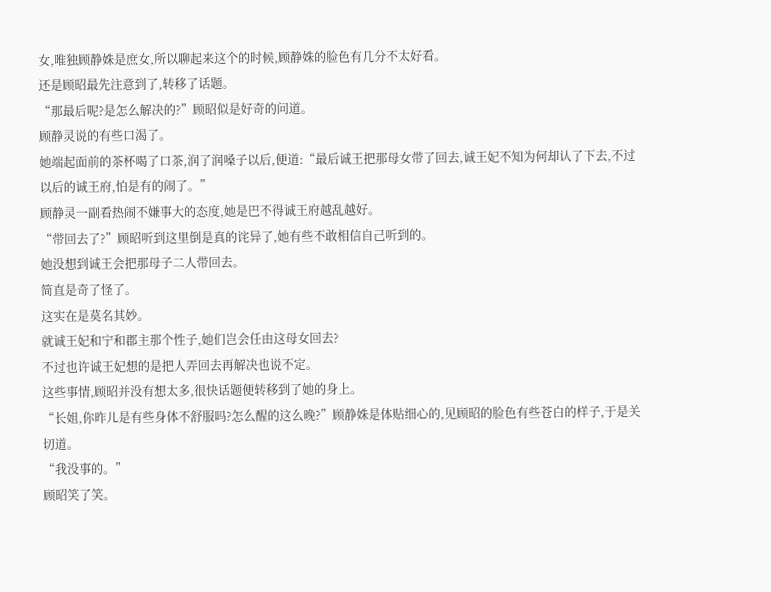女,唯独顾静姝是庶女,所以聊起来这个的时候,顾静姝的脸色有几分不太好看。
还是顾昭最先注意到了,转移了话题。
“那最后呢?是怎么解决的?”顾昭似是好奇的问道。
顾静灵说的有些口渴了。
她端起面前的茶杯喝了口茶,润了润嗓子以后,便道:“最后诚王把那母女带了回去,诚王妃不知为何却认了下去,不过以后的诚王府,怕是有的闹了。”
顾静灵一副看热闹不嫌事大的态度,她是巴不得诚王府越乱越好。
“带回去了?”顾昭听到这里倒是真的诧异了,她有些不敢相信自己听到的。
她没想到诚王会把那母子二人带回去。
简直是奇了怪了。
这实在是莫名其妙。
就诚王妃和宁和郡主那个性子,她们岂会任由这母女回去?
不过也许诚王妃想的是把人弄回去再解决也说不定。
这些事情,顾昭并没有想太多,很快话题便转移到了她的身上。
“长姐,你昨儿是有些身体不舒服吗?怎么醒的这么晚?”顾静姝是体贴细心的,见顾昭的脸色有些苍白的样子,于是关切道。
“我没事的。”
顾昭笑了笑。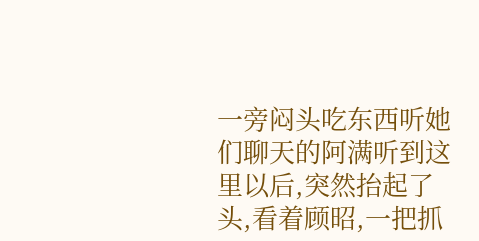一旁闷头吃东西听她们聊天的阿满听到这里以后,突然抬起了头,看着顾昭,一把抓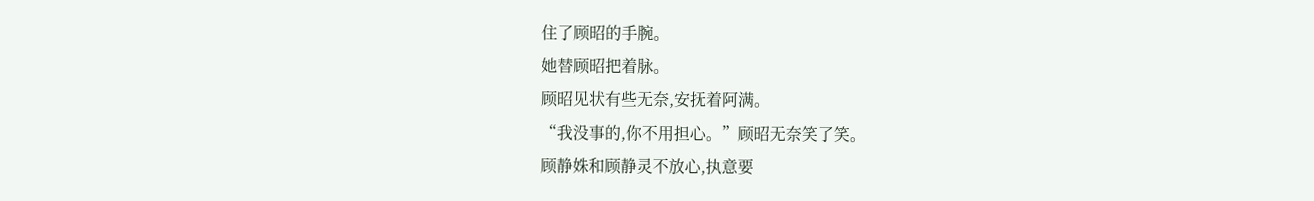住了顾昭的手腕。
她替顾昭把着脉。
顾昭见状有些无奈,安抚着阿满。
“我没事的,你不用担心。”顾昭无奈笑了笑。
顾静姝和顾静灵不放心,执意要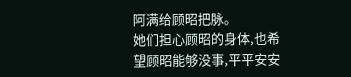阿满给顾昭把脉。
她们担心顾昭的身体,也希望顾昭能够没事,平平安安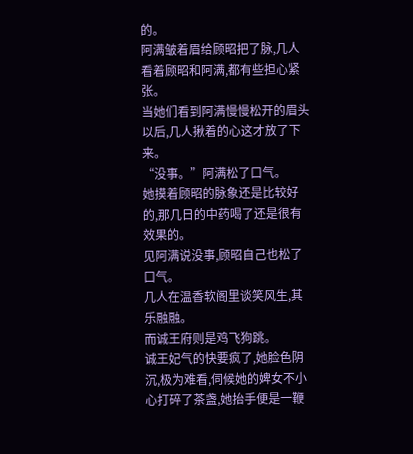的。
阿满皱着眉给顾昭把了脉,几人看着顾昭和阿满,都有些担心紧张。
当她们看到阿满慢慢松开的眉头以后,几人揪着的心这才放了下来。
“没事。”阿满松了口气。
她摸着顾昭的脉象还是比较好的,那几日的中药喝了还是很有效果的。
见阿满说没事,顾昭自己也松了口气。
几人在温香软阁里谈笑风生,其乐融融。
而诚王府则是鸡飞狗跳。
诚王妃气的快要疯了,她脸色阴沉,极为难看,伺候她的婢女不小心打碎了茶盏,她抬手便是一鞭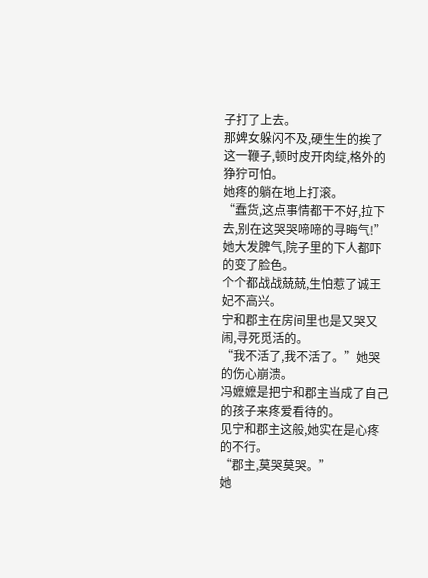子打了上去。
那婢女躲闪不及,硬生生的挨了这一鞭子,顿时皮开肉绽,格外的狰狞可怕。
她疼的躺在地上打滚。
“蠢货,这点事情都干不好,拉下去,别在这哭哭啼啼的寻晦气!”
她大发脾气,院子里的下人都吓的变了脸色。
个个都战战兢兢,生怕惹了诚王妃不高兴。
宁和郡主在房间里也是又哭又闹,寻死觅活的。
“我不活了,我不活了。”她哭的伤心崩溃。
冯嬷嬷是把宁和郡主当成了自己的孩子来疼爱看待的。
见宁和郡主这般,她实在是心疼的不行。
“郡主,莫哭莫哭。”
她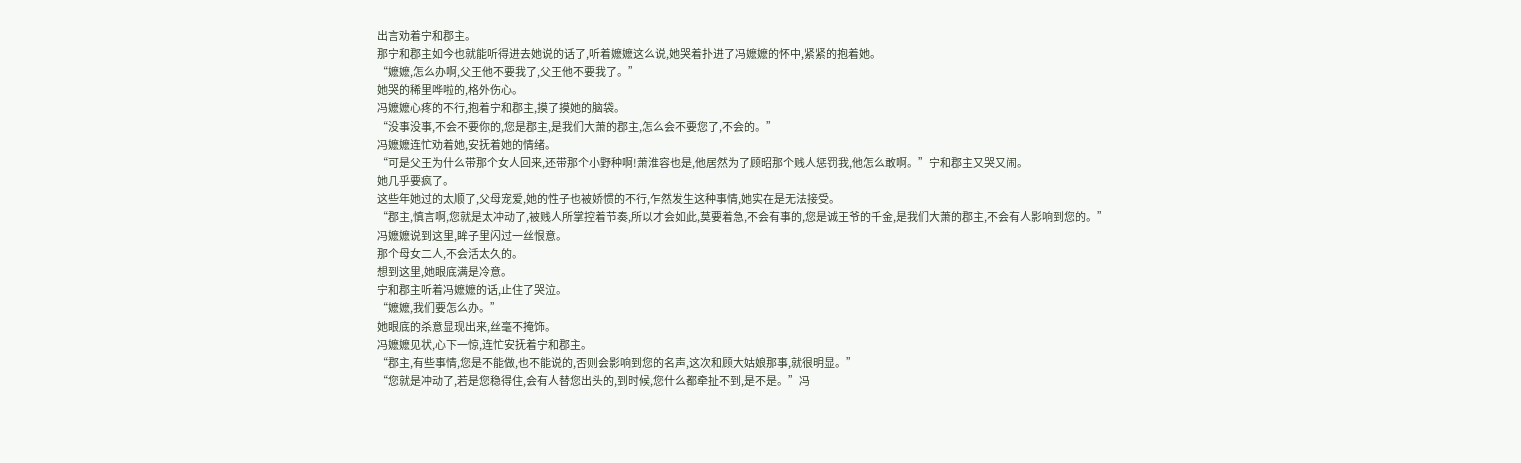出言劝着宁和郡主。
那宁和郡主如今也就能听得进去她说的话了,听着嬷嬷这么说,她哭着扑进了冯嬷嬷的怀中,紧紧的抱着她。
“嬷嬷,怎么办啊,父王他不要我了,父王他不要我了。”
她哭的稀里哗啦的,格外伤心。
冯嬷嬷心疼的不行,抱着宁和郡主,摸了摸她的脑袋。
“没事没事,不会不要你的,您是郡主,是我们大萧的郡主,怎么会不要您了,不会的。”
冯嬷嬷连忙劝着她,安抚着她的情绪。
“可是父王为什么带那个女人回来,还带那个小野种啊!萧淮容也是,他居然为了顾昭那个贱人惩罚我,他怎么敢啊。”宁和郡主又哭又闹。
她几乎要疯了。
这些年她过的太顺了,父母宠爱,她的性子也被娇惯的不行,乍然发生这种事情,她实在是无法接受。
“郡主,慎言啊,您就是太冲动了,被贱人所掌控着节奏,所以才会如此,莫要着急,不会有事的,您是诚王爷的千金,是我们大萧的郡主,不会有人影响到您的。”
冯嬷嬷说到这里,眸子里闪过一丝恨意。
那个母女二人,不会活太久的。
想到这里,她眼底满是冷意。
宁和郡主听着冯嬷嬷的话,止住了哭泣。
“嬷嬷,我们要怎么办。”
她眼底的杀意显现出来,丝毫不掩饰。
冯嬷嬷见状,心下一惊,连忙安抚着宁和郡主。
“郡主,有些事情,您是不能做,也不能说的,否则会影响到您的名声,这次和顾大姑娘那事,就很明显。”
“您就是冲动了,若是您稳得住,会有人替您出头的,到时候,您什么都牵扯不到,是不是。”冯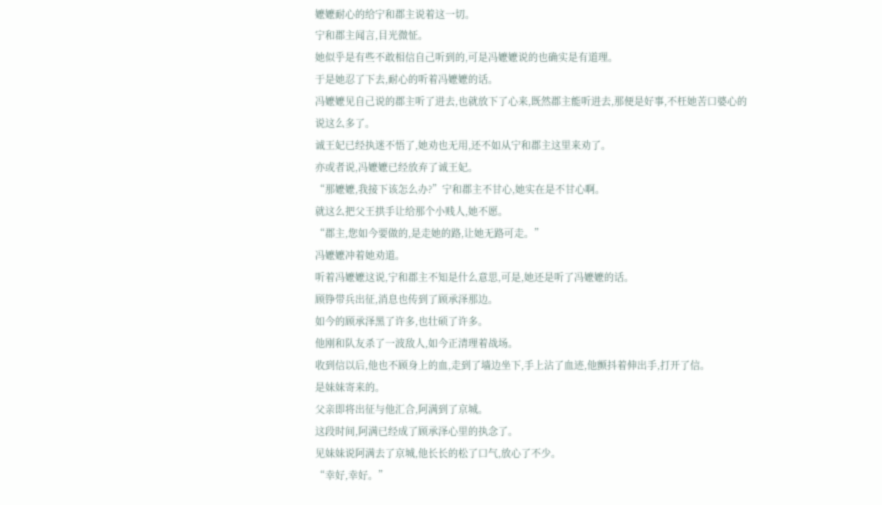嬷嬷耐心的给宁和郡主说着这一切。
宁和郡主闻言,目光微怔。
她似乎是有些不敢相信自己听到的,可是冯嬷嬷说的也确实是有道理。
于是她忍了下去,耐心的听着冯嬷嬷的话。
冯嬷嬷见自己说的郡主听了进去,也就放下了心来,既然郡主能听进去,那便是好事,不枉她苦口婆心的说这么多了。
诚王妃已经执迷不悟了,她劝也无用,还不如从宁和郡主这里来劝了。
亦或者说,冯嬷嬷已经放弃了诚王妃。
“那嬷嬷,我接下该怎么办?”宁和郡主不甘心,她实在是不甘心啊。
就这么把父王拱手让给那个小贱人,她不愿。
“郡主,您如今要做的,是走她的路,让她无路可走。”
冯嬷嬷冲着她劝道。
听着冯嬷嬷这说,宁和郡主不知是什么意思,可是,她还是听了冯嬷嬷的话。
顾铮带兵出征,消息也传到了顾承泽那边。
如今的顾承泽黑了许多,也壮硕了许多。
他刚和队友杀了一波敌人,如今正清理着战场。
收到信以后,他也不顾身上的血,走到了墙边坐下,手上沾了血迹,他颤抖着伸出手,打开了信。
是妹妹寄来的。
父亲即将出征与他汇合,阿满到了京城。
这段时间,阿满已经成了顾承泽心里的执念了。
见妹妹说阿满去了京城,他长长的松了口气,放心了不少。
“幸好,幸好。”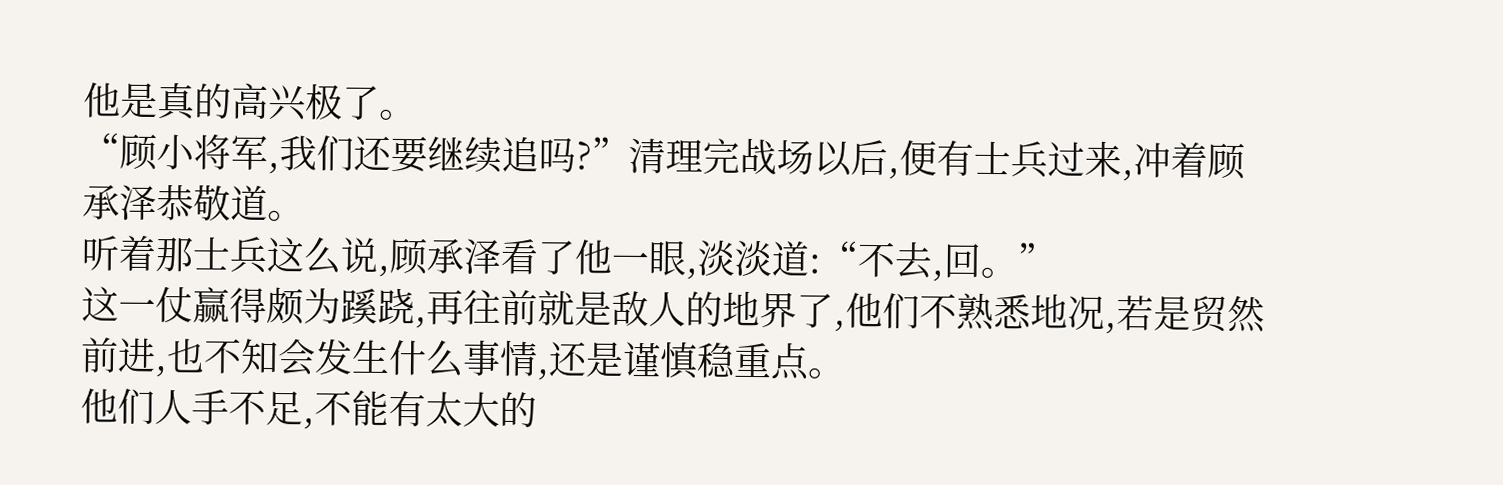他是真的高兴极了。
“顾小将军,我们还要继续追吗?”清理完战场以后,便有士兵过来,冲着顾承泽恭敬道。
听着那士兵这么说,顾承泽看了他一眼,淡淡道:“不去,回。”
这一仗赢得颇为蹊跷,再往前就是敌人的地界了,他们不熟悉地况,若是贸然前进,也不知会发生什么事情,还是谨慎稳重点。
他们人手不足,不能有太大的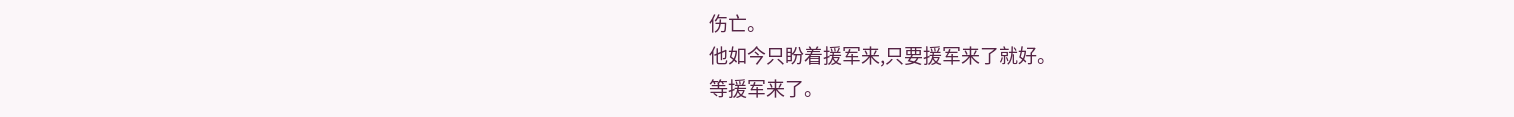伤亡。
他如今只盼着援军来,只要援军来了就好。
等援军来了。